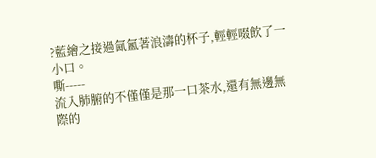?藍繪之接過氤氳著浪濤的杯子,輕輕啜飲了一小口。
嘶-----
流入肺腑的不僅僅是那一口茶水,還有無邊無際的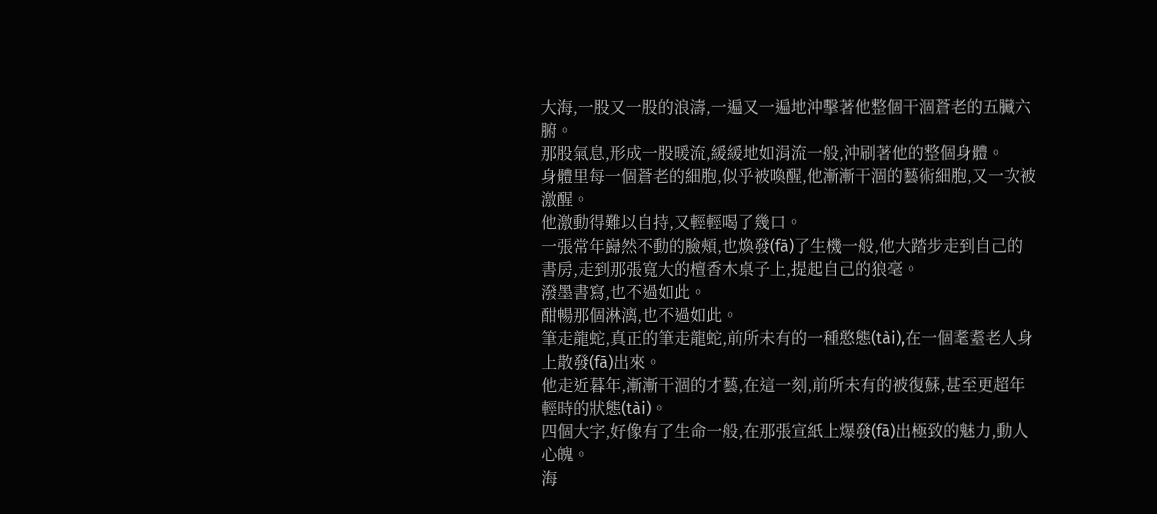大海,一股又一股的浪濤,一遍又一遍地沖擊著他整個干涸蒼老的五臟六腑。
那股氣息,形成一股暖流,緩緩地如涓流一般,沖刷著他的整個身體。
身體里每一個蒼老的細胞,似乎被喚醒,他漸漸干涸的藝術細胞,又一次被激醒。
他激動得難以自持,又輕輕喝了幾口。
一張常年巋然不動的臉頰,也煥發(fā)了生機一般,他大踏步走到自己的書房,走到那張寬大的檀香木桌子上,提起自己的狼毫。
潑墨書寫,也不過如此。
酣暢那個淋漓,也不過如此。
筆走龍蛇,真正的筆走龍蛇,前所未有的一種憨態(tài),在一個耄耋老人身上散發(fā)出來。
他走近暮年,漸漸干涸的才藝,在這一刻,前所未有的被復蘇,甚至更超年輕時的狀態(tài)。
四個大字,好像有了生命一般,在那張宣紙上爆發(fā)出極致的魅力,動人心魄。
海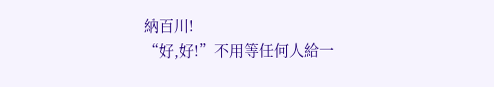納百川!
“好,好!”不用等任何人給一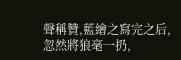聲稱贊,藍繪之寫完之后,忽然將狼毫一扔,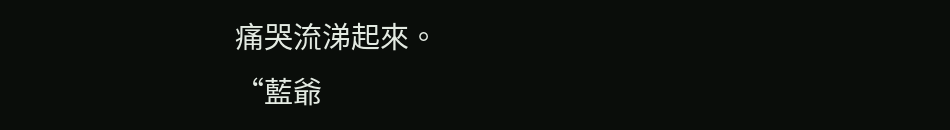痛哭流涕起來。
“藍爺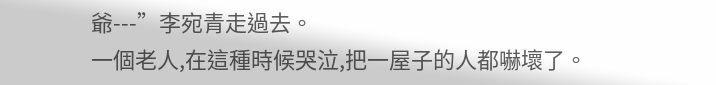爺---”李宛青走過去。
一個老人,在這種時候哭泣,把一屋子的人都嚇壞了。